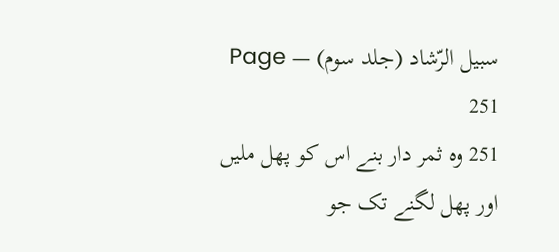سبیل الرّشاد (جلد سوم) — Page 251
251 وہ ثمر دار بنے اس کو پھل ملیں اور پھل لگنے تک جو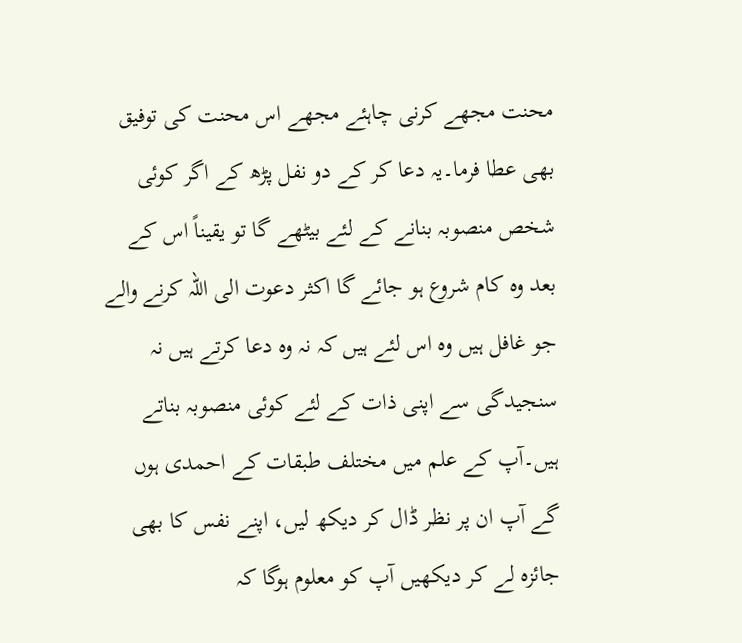محنت مجھے کرنی چاہئے مجھے اس محنت کی توفیق بھی عطا فرما۔یہ دعا کر کے دو نفل پڑھ کے اگر کوئی شخص منصوبہ بنانے کے لئے بیٹھے گا تو یقیناً اس کے بعد وہ کام شروع ہو جائے گا اکثر دعوت الی اللہ کرنے والے جو غافل ہیں وہ اس لئے ہیں کہ نہ وہ دعا کرتے ہیں نہ سنجیدگی سے اپنی ذات کے لئے کوئی منصوبہ بناتے ہیں۔آپ کے علم میں مختلف طبقات کے احمدی ہوں گے آپ ان پر نظر ڈال کر دیکھ لیں، اپنے نفس کا بھی جائزہ لے کر دیکھیں آپ کو معلوم ہوگا کہ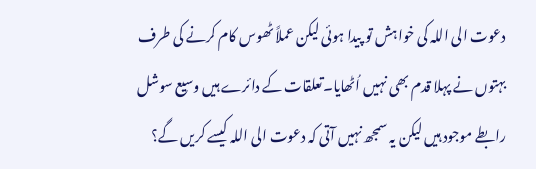دعوت الی اللہ کی خواہش تو پیدا ہوئی لیکن عملاً ٹھوس کام کرنے کی طرف بہتوں نے پہلا قدم بھی نہیں اُٹھایا۔تعلقات کے دائرے ہیں وسیع سوشل رابطے موجود ہیں لیکن یہ سمجھ نہیں آتی کہ دعوت الی اللہ کیسے کریں گے؟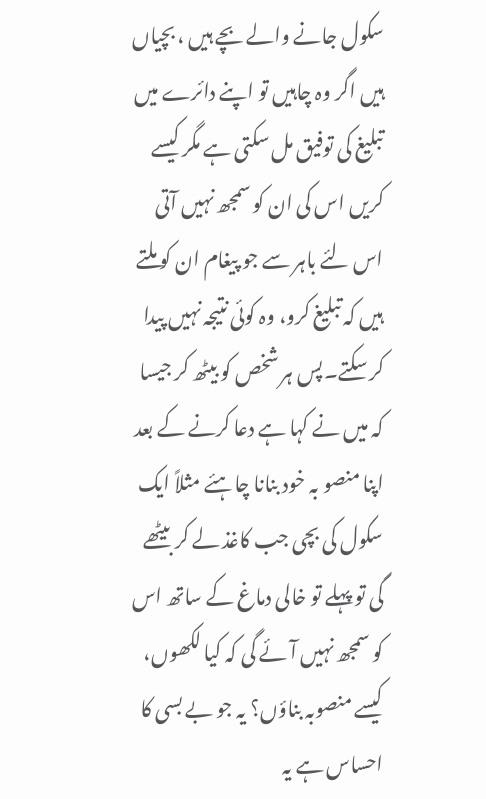سکول جانے والے بچے ہیں ، بچیاں ہیں اگر وہ چاہیں تو اپنے دائرے میں تبلیغ کی توفیق مل سکتی ہے مگر کیسے کریں اس کی ان کو سمجھ نہیں آتی اس لئے باہر سے جو پیغام ان کو ملتے ہیں کہ تبلیغ کرو، وہ کوئی نتیجہ نہیں پیدا کر سکتے۔پس ہر شخص کو بیٹھ کر جیسا کہ میں نے کہا ہے دعا کرنے کے بعد اپنا منصو بہ خود بنانا چاہئے مثلاً ایک سکول کی بچی جب کاغذ لے کر بیٹھے گی تو پہلے تو خالی دماغ کے ساتھ اس کو سمجھ نہیں آئے گی کہ کیا لکھوں، کیسے منصوبہ بناؤں؟ یہ جو بے بسی کا احساس ہے یہ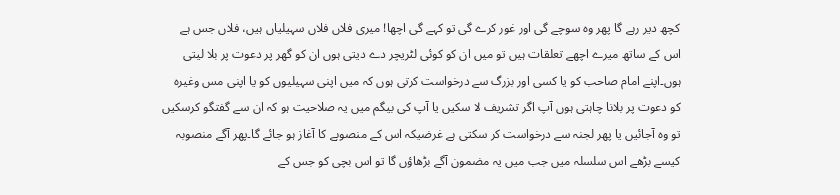کچھ دیر رہے گا پھر وہ سوچے گی اور غور کرے گی تو کہے گی اچھا! میری فلاں فلاں سہیلیاں ہیں، فلاں جس ہے اس کے ساتھ میرے اچھے تعلقات ہیں تو میں ان کو کوئی لٹریچر دے دیتی ہوں ان کو گھر پر دعوت پر بلا لیتی ہوں۔اپنے امام صاحب کو یا کسی اور بزرگ سے درخواست کرتی ہوں کہ میں اپنی سہیلیوں کو یا اپنی مس وغیرہ کو دعوت پر بلانا چاہتی ہوں آپ اگر تشریف لا سکیں یا آپ کی بیگم میں یہ صلاحیت ہو کہ ان سے گفتگو کرسکیں تو وہ آجائیں یا پھر لجنہ سے درخواست کر سکتی ہے غرضیکہ اس کے منصوبے کا آغاز ہو جائے گا۔پھر آگے منصوبہ کیسے بڑھے اس سلسلہ میں جب میں یہ مضمون آگے بڑھاؤں گا تو اس بچی کو جس کے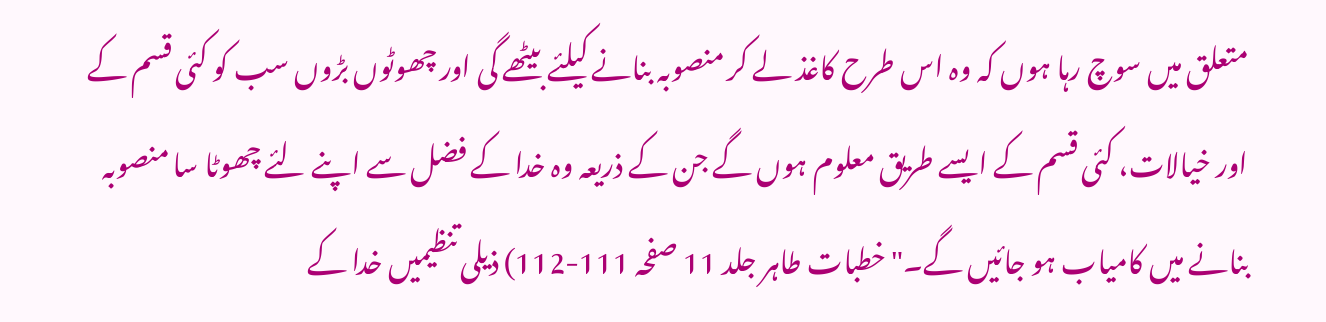متعلق میں سوچ رہا ہوں کہ وہ اس طرح کاغذ لے کر منصوبہ بنانے کیلئے بیٹھے گی اور چھوٹوں بڑوں سب کو کئی قسم کے اور خیالات، کئی قسم کے ایسے طریق معلوم ہوں گے جن کے ذریعہ وہ خدا کے فضل سے اپنے لئے چھوٹا سا منصوبہ بنانے میں کامیاب ہو جائیں گے۔" خطبات طاہر جلد 11 صفحہ 111-112) ذیلی تنظیمیں خدا کے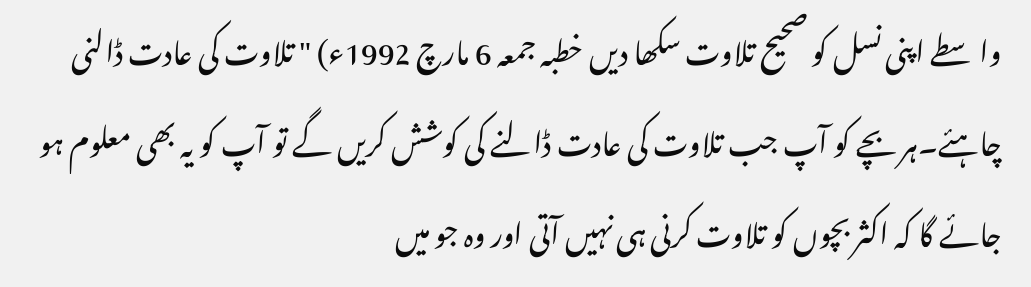واسطے اپنی نسل کو صحیح تلاوت سکھا دیں خطبہ جمعہ 6 مارچ 1992ء) " تلاوت کی عادت ڈالنی چاہئے۔ہر بچے کو آپ جب تلاوت کی عادت ڈالنے کی کوشش کریں گے تو آپ کو یہ بھی معلوم ہو جائے گا کہ اکثر بچوں کو تلاوت کرنی ہی نہیں آتی اور وہ جو میں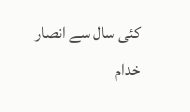کئی سال سے انصار خدام